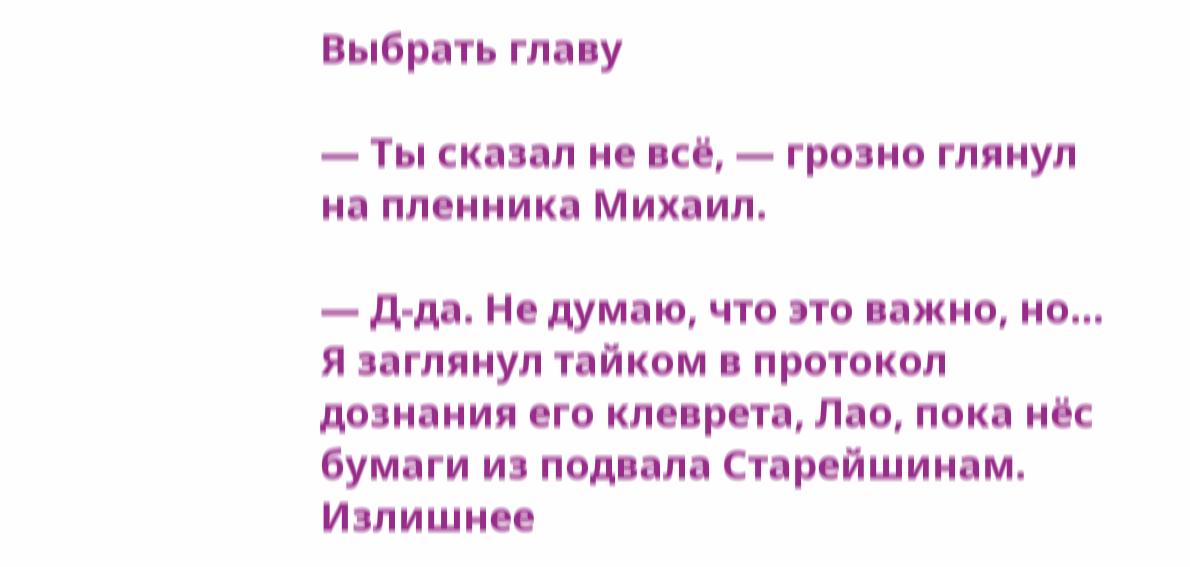Выбрать главу

— Ты сказал не всё, — грозно глянул на пленника Михаил.

— Д-да. Не думаю, что это важно, но… Я заглянул тайком в протокол дознания его клеврета, Лао, пока нёс бумаги из подвала Старейшинам. Излишнее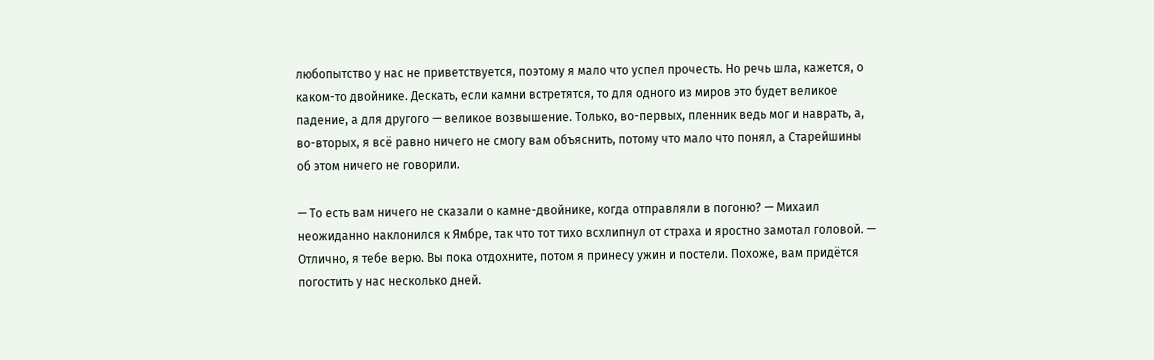любопытство у нас не приветствуется, поэтому я мало что успел прочесть. Но речь шла, кажется, о каком-то двойнике. Дескать, если камни встретятся, то для одного из миров это будет великое падение, а для другого — великое возвышение. Только, во-первых, пленник ведь мог и наврать, а, во-вторых, я всё равно ничего не смогу вам объяснить, потому что мало что понял, а Старейшины об этом ничего не говорили.

— То есть вам ничего не сказали о камне-двойнике, когда отправляли в погоню? — Михаил неожиданно наклонился к Ямбре, так что тот тихо всхлипнул от страха и яростно замотал головой. — Отлично, я тебе верю. Вы пока отдохните, потом я принесу ужин и постели. Похоже, вам придётся погостить у нас несколько дней.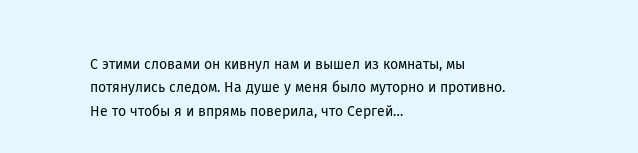С этими словами он кивнул нам и вышел из комнаты, мы потянулись следом. На душе у меня было муторно и противно. Не то чтобы я и впрямь поверила, что Сергей…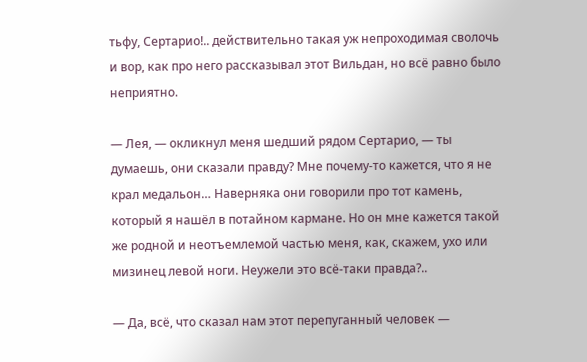тьфу, Сертарио!.. действительно такая уж непроходимая сволочь и вор, как про него рассказывал этот Вильдан, но всё равно было неприятно.

— Лея, — окликнул меня шедший рядом Сертарио, — ты думаешь, они сказали правду? Мне почему-то кажется, что я не крал медальон… Наверняка они говорили про тот камень, который я нашёл в потайном кармане. Но он мне кажется такой же родной и неотъемлемой частью меня, как, скажем, ухо или мизинец левой ноги. Неужели это всё-таки правда?..

— Да, всё, что сказал нам этот перепуганный человек —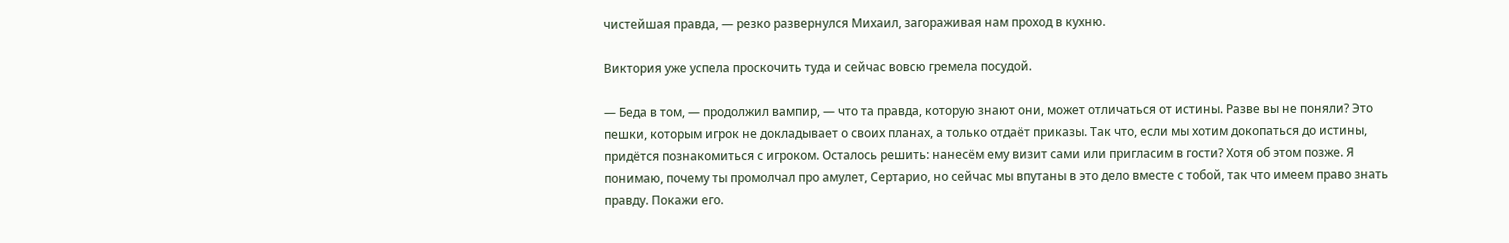чистейшая правда, — резко развернулся Михаил, загораживая нам проход в кухню.

Виктория уже успела проскочить туда и сейчас вовсю гремела посудой.

— Беда в том, — продолжил вампир, — что та правда, которую знают они, может отличаться от истины. Разве вы не поняли? Это пешки, которым игрок не докладывает о своих планах, а только отдаёт приказы. Так что, если мы хотим докопаться до истины, придётся познакомиться с игроком. Осталось решить: нанесём ему визит сами или пригласим в гости? Хотя об этом позже. Я понимаю, почему ты промолчал про амулет, Сертарио, но сейчас мы впутаны в это дело вместе с тобой, так что имеем право знать правду. Покажи его.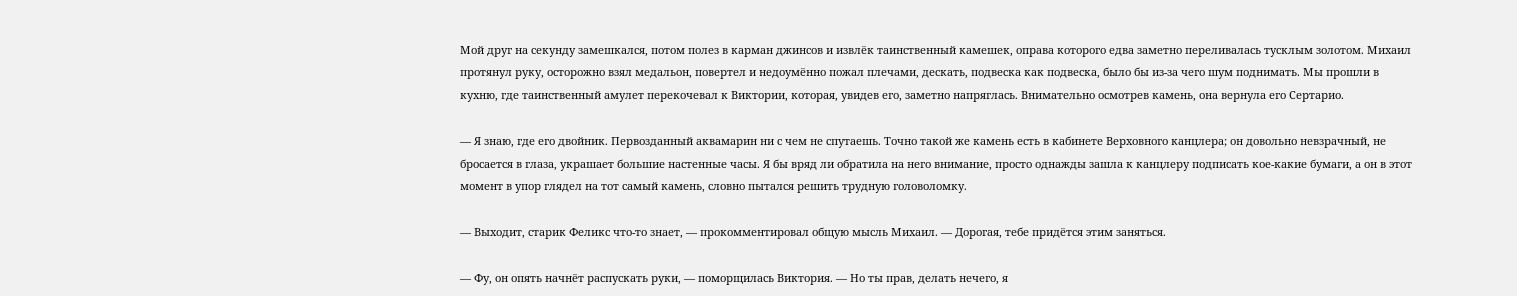Мой друг на секунду замешкался, потом полез в карман джинсов и извлёк таинственный камешек, оправа которого едва заметно переливалась тусклым золотом. Михаил протянул руку, осторожно взял медальон, повертел и недоумённо пожал плечами, дескать, подвеска как подвеска, было бы из-за чего шум поднимать. Мы прошли в кухню, где таинственный амулет перекочевал к Виктории, которая, увидев его, заметно напряглась. Внимательно осмотрев камень, она вернула его Сертарио.

— Я знаю, где его двойник. Первозданный аквамарин ни с чем не спутаешь. Точно такой же камень есть в кабинете Верховного канцлера; он довольно невзрачный, не бросается в глаза, украшает большие настенные часы. Я бы вряд ли обратила на него внимание, просто однажды зашла к канцлеру подписать кое-какие бумаги, а он в этот момент в упор глядел на тот самый камень, словно пытался решить трудную головоломку.

— Выходит, старик Феликс что-то знает, — прокомментировал общую мысль Михаил. — Дорогая, тебе придётся этим заняться.

— Фу, он опять начнёт распускать руки, — поморщилась Виктория. — Но ты прав, делать нечего, я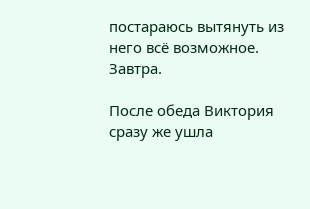постараюсь вытянуть из него всё возможное. Завтра.

После обеда Виктория сразу же ушла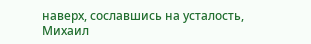наверх, сославшись на усталость, Михаил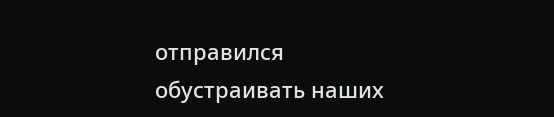отправился обустраивать наших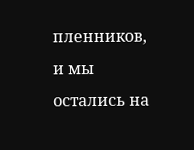пленников, и мы остались на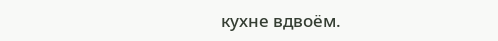кухне вдвоём.